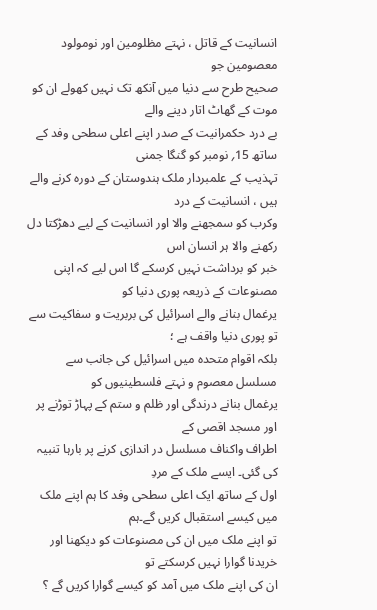انسانیت کے قاتل ، نہتے مظلومین اور نومولود معصومین جو
صحیح طرح سے دنیا میں آنکھ تک نہیں کھولے ان کو موت کے گھاٹ اتار دینے والے
بے درد حکمرانیت کے صدر اپنے اعلی سطحی وفد کے ساتھ 15؍ نومبر کو گنگا جمنی
تہذیب کے علمبردار ملک ہندوستان کے دورہ کرنے والے ہیں ، انسانیت کے درد
وکرب کو سمجھنے والا اور انسانیت کے لیے دھڑکتا دل رکھنے والا ہر انسان اس
خبر کو برداشت نہیں کرسکے گا اس لیے کہ اپنی مصنوعات کے ذریعہ پوری دنیا کو
یرغمال بنانے والے اسرائیل کی بربریت و سفاکیت سے تو پوری دنیا واقف ہے ؛
بلکہ اقوام متحدہ میں اسرائیل کی جانب سے مسلسل معصوم و نہتے فلسطینیوں کو
یرغمال بنانے درندگی اور ظلم و ستم کے پہاڑ توڑنے پر اور مسجد اقصی کے
اطراف واکناف مسلسل در اندازی کرنے پر بارہا تنبیہ کی گئی۔ ایسے ملک کے مردِ
اول کے ساتھ ایک اعلی سطحی وفد کا ہم اپنے ملک میں کیسے استقبال کریں گے۔ہم
تو اپنے ملک میں ان کی مصنوعات کو دیکھنا اور خریدنا گوارا نہیں کرسکتے تو
ان کی اپنے ملک میں آمد کو کیسے گوارا کریں گے ؟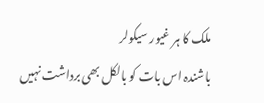ملک کا ہر غیور سیکولر
باشندہ اس بات کو بالکل بھی برداشت نہیں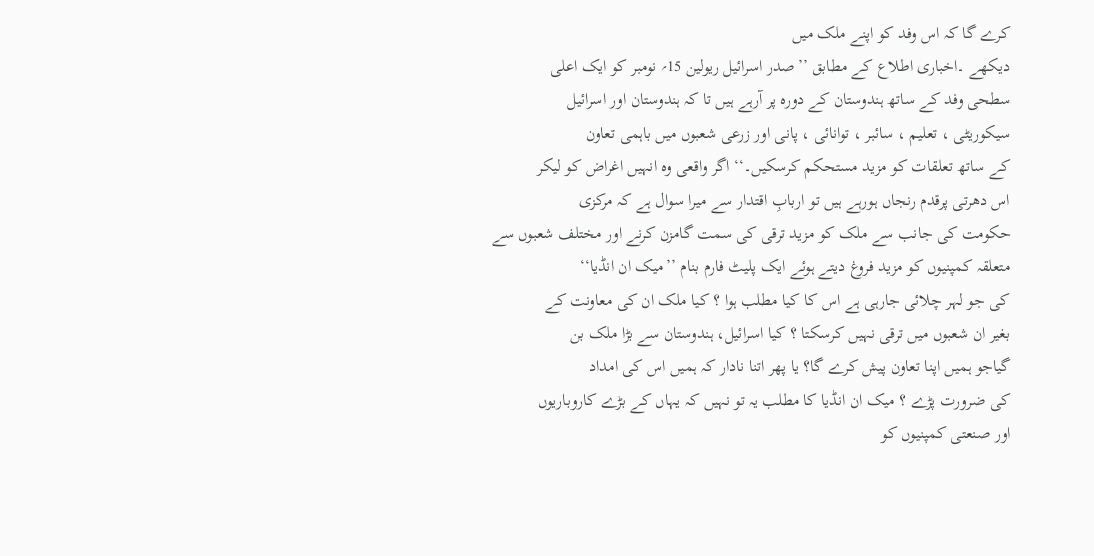کرے گا کہ اس وفد کو اپنے ملک میں
دیکھے ۔اخباری اطلاع کے مطابق ’’صدر اسرائیل ریولین 15؍ نومبر کو ایک اعلی
سطحی وفد کے ساتھ ہندوستان کے دورہ پر آرہے ہیں تا کہ ہندوستان اور اسرائیل
سیکوریٹی ، تعلیم ، سائبر ، توانائی ، پانی اور زرعی شعبوں میں باہمی تعاون
کے ساتھ تعلقات کو مزید مستحکم کرسکیں۔‘‘ اگر واقعی وہ انہیں اغراض کو لیکر
اس دھرتی پرقدم رنجاں ہورہے ہیں تو اربابِ اقتدار سے میرا سوال ہے کہ مرکزی
حکومت کی جانب سے ملک کو مزید ترقی کی سمت گامزن کرنے اور مختلف شعبوں سے
متعلقہ کمپنیوں کو مزید فروغ دیتے ہوئے ایک پلیٹ فارم بنام ’’میک ان انڈیا‘‘
کی جو لہر چلائی جارہی ہے اس کا کیا مطلب ہوا ؟ کیا ملک ان کی معاونت کے
بغیر ان شعبوں میں ترقی نہیں کرسکتا ؟ کیا اسرائیل، ہندوستان سے بڑا ملک بن
گیاجو ہمیں اپنا تعاون پیش کرے گا؟ یا پھر اتنا نادار کہ ہمیں اس کی امداد
کی ضرورت پڑے ؟ میک ان انڈیا کا مطلب یہ تو نہیں کہ یہاں کے بڑے کاروباریوں
اور صنعتی کمپنیوں کو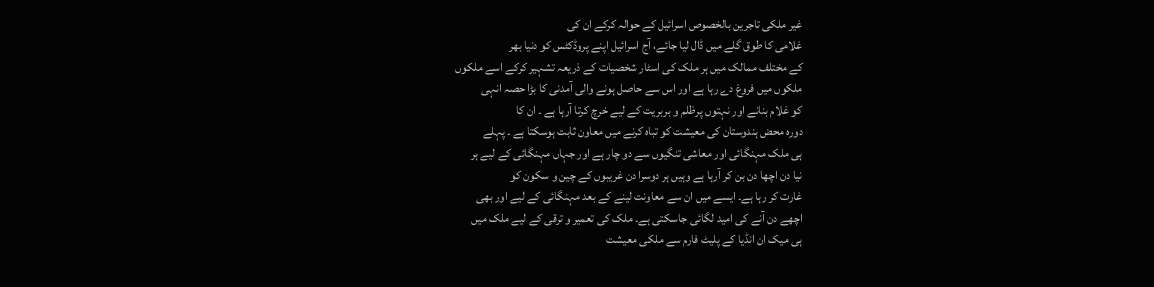غیر ملکی تاجرین بالخصوص اسرائیل کے حوالہ کرکے ان کی
غلامی کا طوق گلے میں ڈال لیا جائے، آج اسرائیل اپنے پروڈکٹس کو دنیا بھر
کے مختلف ممالک میں ہر ملک کی اسٹار شخصیات کے ذریعہ تشہیر کرکے اسے ملکوں
ملکوں میں فروغ دے رہا ہے اور اس سے حاصل ہونے والی آمدنی کا بڑا حصہ انہی
کو غلام بنانے اور نہتوں پرظلم و بربریت کے لیے خرچ کرتا آرہا ہے ۔ ان کا
دورہ محض ہندوستان کی معیشت کو تباہ کرنے میں معاون ثابت ہوسکتا ہے ۔ پہلے
ہی ملک مہنگائی اور معاشی تنگیوں سے دو چار ہے اور جہاں مہنگائی کے لیے ہر
نیا دن اچھا دن بن کر آرہا ہے وہیں ہر دوسرا دن غریبوں کے چین و سکون کو
غارت کر رہا ہے۔ ایسے میں ان سے معاونت لینے کے بعد مہنگائی کے لیے اور بھی
اچھے دن آنے کی امید لگائی جاسکتی ہے۔ ملک کی تعمیر و ترقی کے لیے ملک میں
ہی میک ان انڈیا کے پلیٹ فارم سے ملکی معیشت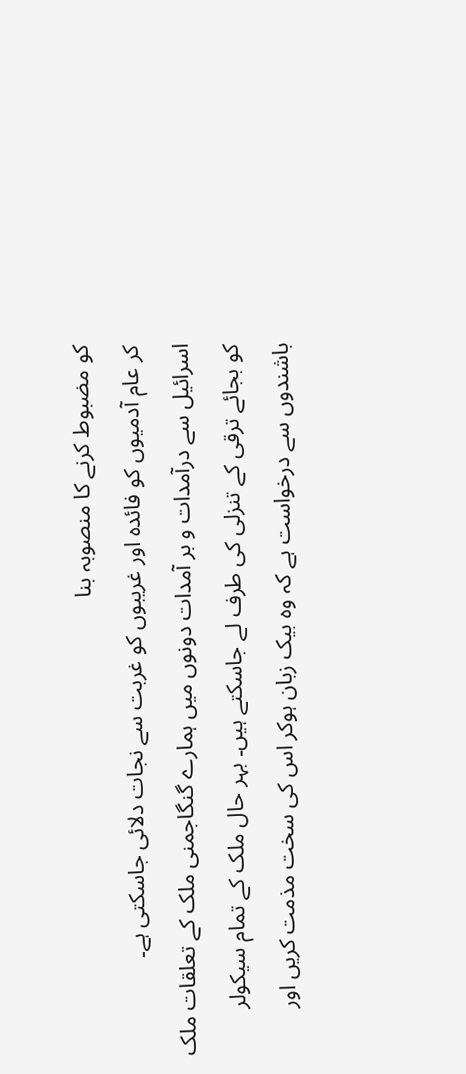کو مضبوط کرنے کا منصوبہ بنا
کر عام آدمیوں کو فائدہ اور غریبوں کو غربت سے نجات دلائی جاسکتی ہے۔
اسرائیل سے درآمدات و بر آمدات دونوں میں ہمارے گنگاجمنی ملک کے تعلقات ملک
کو بجائے ترقی کے تنزلی کی طرف لے جاسکتے ہیں۔ بہر حال ملک کے تمام سیکولر
باشندوں سے درخواست ہے کہ وہ بیک زبان ہوکر اس کی سخت مذمت کریں اور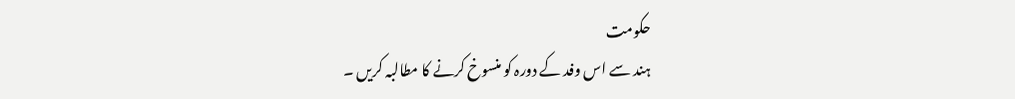حکومت
ہند سے اس وفد کے دورہ کو منسوخ کرنے کا مطالبہ کریں ۔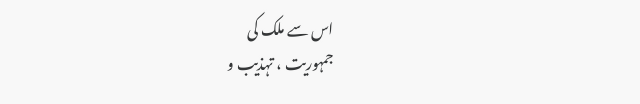اس سے ملک کی
جمہوریت ، تہذیب و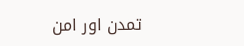تمدن اور امن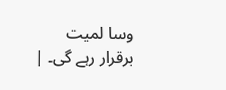وسا لمیت برقرار رہے گی۔ |